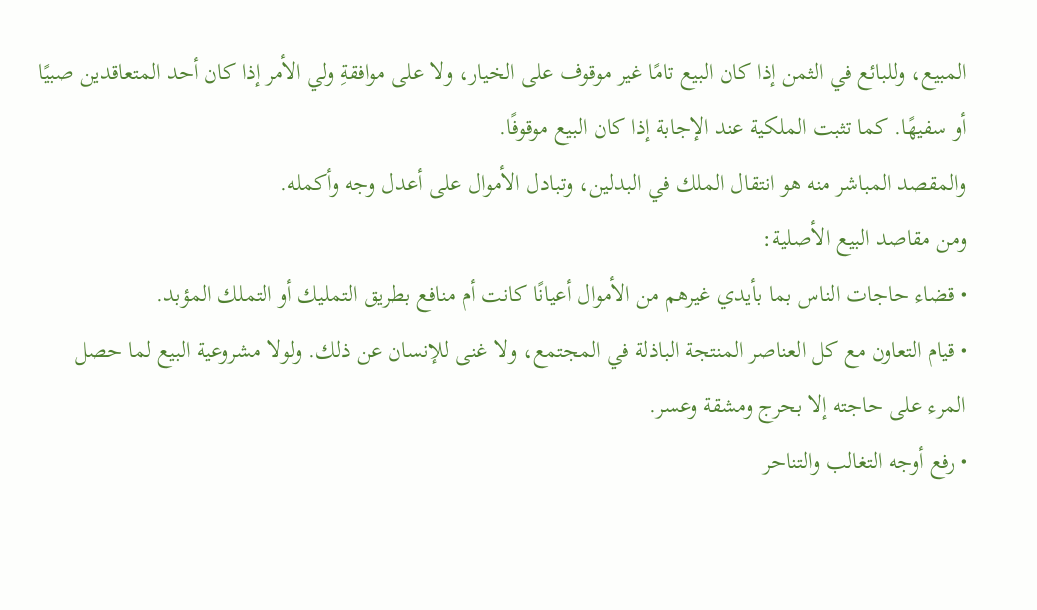المبيع، وللبائع في الثمن إذا كان البيع تامًا غير موقوف على الخيار، ولا على موافقةِ ولي الأمر إذا كان أحد المتعاقدين صبيًا أو سفيهًا. كما تثبت الملكية عند الإجابة إذا كان البيع موقوفًا.
والمقصد المباشر منه هو انتقال الملك في البدلين، وتبادل الأموال على أعدل وجه وأكمله.
ومن مقاصد البيع الأصلية:
• قضاء حاجات الناس بما بأيدي غيرهم من الأموال أعيانًا كانت أم منافع بطريق التمليك أو التملك المؤبد.
• قيام التعاون مع كل العناصر المنتجة الباذلة في المجتمع، ولا غنى للإنسان عن ذلك. ولولا مشروعية البيع لما حصل المرء على حاجته إلا بحرج ومشقة وعسر.
• رفع أوجه التغالب والتناحر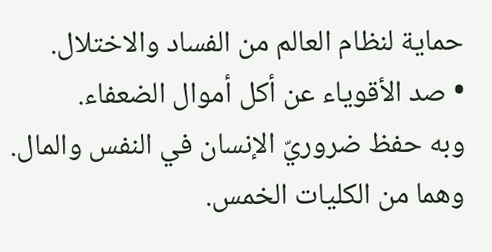حماية لنظام العالم من الفساد والاختلال.
• صد الأقوياء عن أكل أموال الضعفاء.
وبه حفظ ضروريّ الإنسان في النفس والمال. وهما من الكليات الخمس.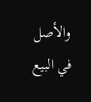والأصل في البيع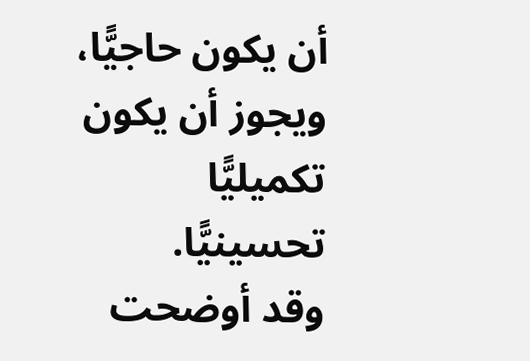أن يكون حاجيًّا، ويجوز أن يكون تكميليًّا تحسينيًّا.
وقد أوضحت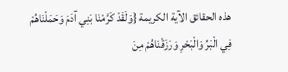هذه الحقائق الآية الكريمة {وَلَقَدْ كَرَّمْنَا بَنِي آدَمَ وَحَمَلْنَاهُمْ فِي الْبَرِّ وَالْبَحْرِ وَرَزَقْنَاهُمْ مِنَ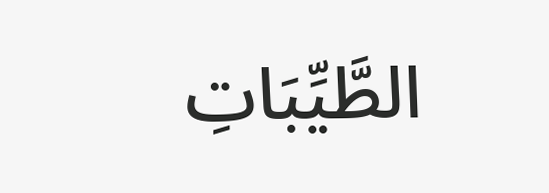الطَّيِّبَاتِ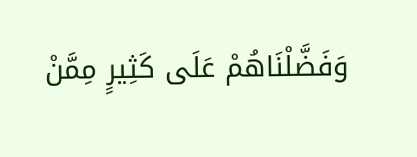وَفَضَّلْنَاهُمْ عَلَى كَثِيرٍ مِمَّنْ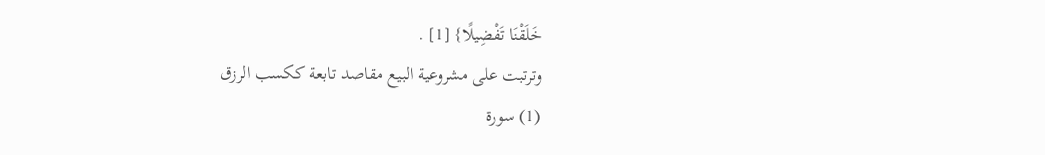خَلَقْنَا تَفْضِيلًا} [1] .
وترتبت على مشروعية البيع مقاصد تابعة ككسب الرزق
(1) سورة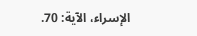الإسراء، الآية: 70.